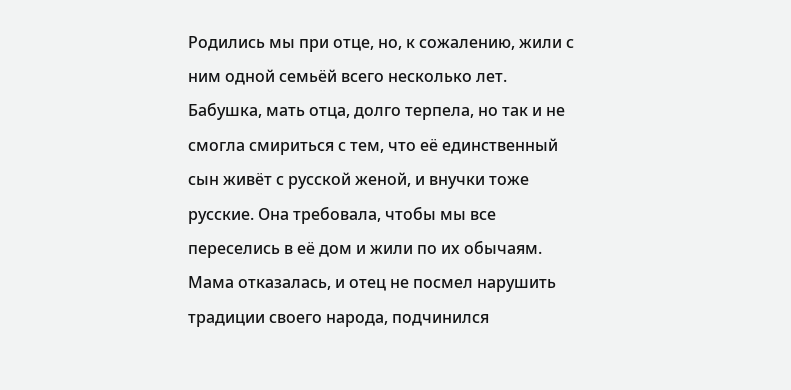Родились мы при отце, но, к сожалению, жили с ним одной семьёй всего несколько лет. Бабушка, мать отца, долго терпела, но так и не смогла смириться с тем, что её единственный сын живёт с русской женой, и внучки тоже русские. Она требовала, чтобы мы все переселись в её дом и жили по их обычаям. Мама отказалась, и отец не посмел нарушить традиции своего народа, подчинился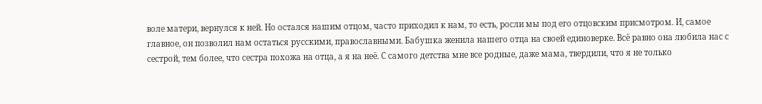воле матери, вернулся к ней. Но остался нашим отцом, часто приходил к нам, то есть, росли мы под его отцовским присмотром. И, самое главное, он позволил нам остаться русскими, православными. Бабушка женила нашего отца на своей единоверке. Всё равно она любила нас с сестрой, тем более, что сестра похожа на отца, а я на неё. С самого детства мне все родные, даже мама, твердили, что я не только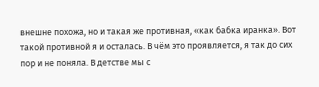внешне похожа, но и такая же противная, «как бабка иранка». Вот такой противной я и осталась. В чём это проявляется, я так до сих пор и не поняла. В детстве мы с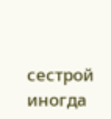сестрой иногда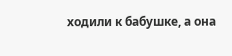ходили к бабушке, а она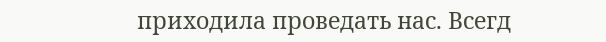приходила проведать нас. Всегд